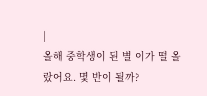|
올해 중학생이 된 별 이가 떨 올랐어요. 몇 반이 될까?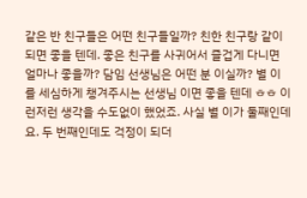같은 반 친구들은 어떤 친구들일까? 친한 친구랑 같이 되면 좋을 텐데. 좋은 친구를 사귀어서 즐겁게 다니면 얼마나 좋을까? 담임 선생님은 어떤 분 이실까? 별 이를 세심하게 챙겨주시는 선생님 이면 좋을 텐데 ㅎㅎ 이런저런 생각을 수도없이 했었죠. 사실 별 이가 둘째인데요. 두 번째인데도 걱정이 되더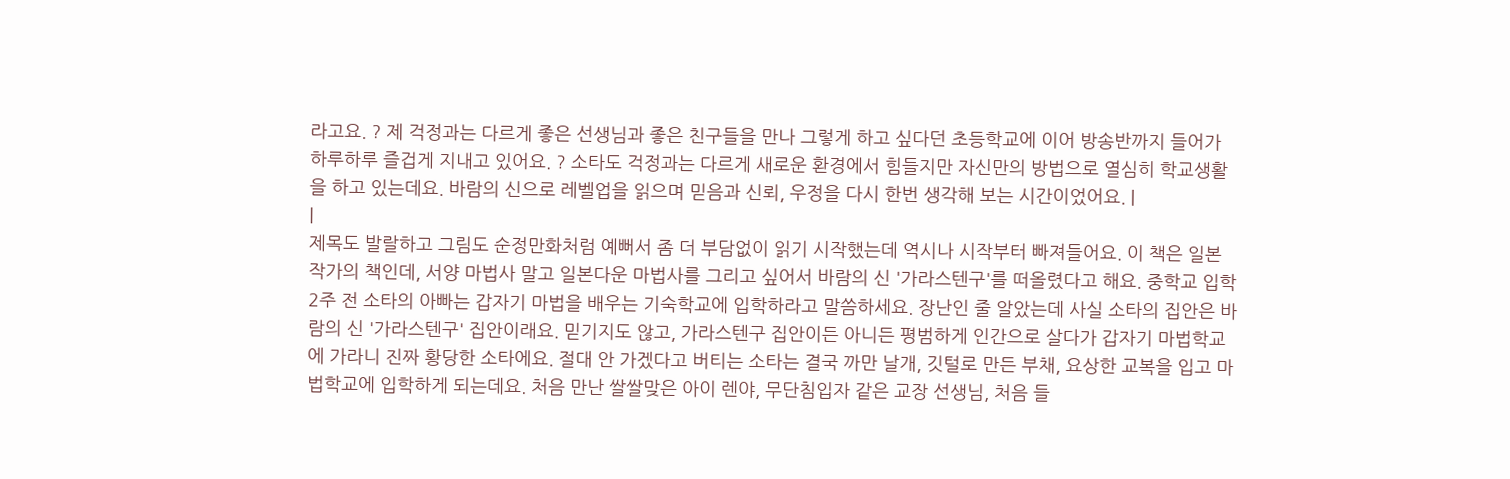라고요. ? 제 걱정과는 다르게 좋은 선생님과 좋은 친구들을 만나 그렇게 하고 싶다던 초등학교에 이어 방송반까지 들어가 하루하루 즐겁게 지내고 있어요. ? 소타도 걱정과는 다르게 새로운 환경에서 힘들지만 자신만의 방법으로 열심히 학교생활을 하고 있는데요. 바람의 신으로 레벨업을 읽으며 믿음과 신뢰, 우정을 다시 한번 생각해 보는 시간이었어요. |
|
제목도 발랄하고 그림도 순정만화처럼 예뻐서 좀 더 부담없이 읽기 시작했는데 역시나 시작부터 빠져들어요. 이 책은 일본 작가의 책인데, 서양 마법사 말고 일본다운 마법사를 그리고 싶어서 바람의 신 '가라스텐구'를 떠올렸다고 해요. 중학교 입학 2주 전 소타의 아빠는 갑자기 마법을 배우는 기숙학교에 입학하라고 말씀하세요. 장난인 줄 알았는데 사실 소타의 집안은 바람의 신 '가라스텐구' 집안이래요. 믿기지도 않고, 가라스텐구 집안이든 아니든 평범하게 인간으로 살다가 갑자기 마법학교에 가라니 진짜 황당한 소타에요. 절대 안 가겠다고 버티는 소타는 결국 까만 날개, 깃털로 만든 부채, 요상한 교복을 입고 마법학교에 입학하게 되는데요. 처음 만난 쌀쌀맞은 아이 렌야, 무단침입자 같은 교장 선생님, 처음 들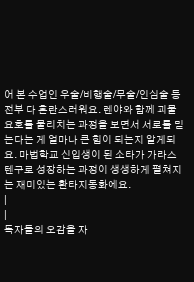어 본 수업인 우술/비행술/무술/인심술 등 전부 다 혼란스러워요. 렌야와 함께 괴물 요호를 물리치는 과정을 보면서 서로를 믿는다는 게 얼마나 큰 힘이 되는지 알게되요. 마법학교 신입생이 된 소타가 가라스텐구로 성장하는 과정이 생생하게 펼쳐지는 재미있는 환타지동화에요.
|
|
독자들의 오감을 자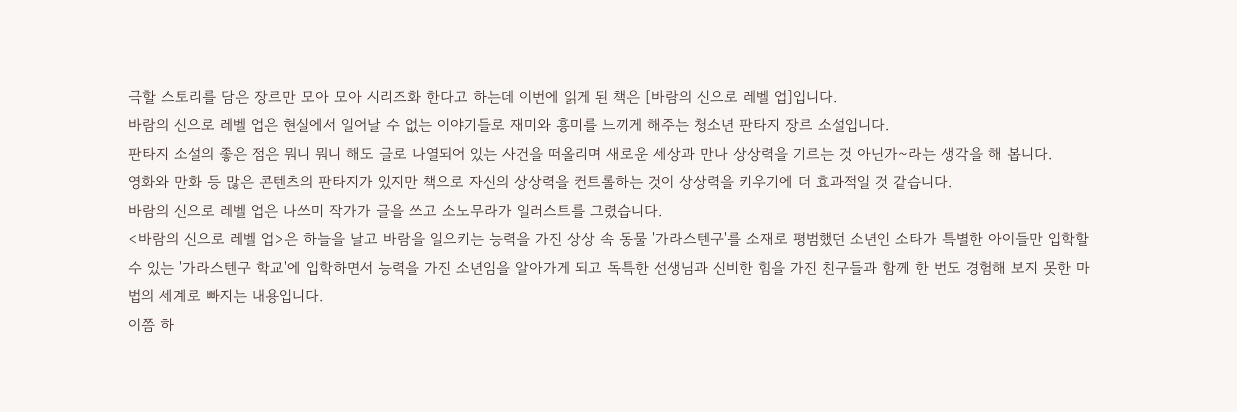극할 스토리를 담은 장르만 모아 모아 시리즈화 한다고 하는데 이번에 읽게 된 책은 [바람의 신으로 레벨 업]입니다.
바람의 신으로 레벨 업은 현실에서 일어날 수 없는 이야기들로 재미와 흥미를 느끼게 해주는 청소년 판타지 장르 소설입니다.
판타지 소설의 좋은 점은 뭐니 뭐니 해도 글로 나열되어 있는 사건을 떠올리며 새로운 세상과 만나 상상력을 기르는 것 아닌가~라는 생각을 해 봅니다.
영화와 만화 등 많은 콘텐츠의 판타지가 있지만 책으로 자신의 상상력을 컨트롤하는 것이 상상력을 키우기에 더 효과적일 것 같습니다.
바람의 신으로 레벨 업은 나쓰미 작가가 글을 쓰고 소노무라가 일러스트를 그렸습니다.
<바람의 신으로 레벨 업>은 하늘을 날고 바람을 일으키는 능력을 가진 상상 속 동물 '가라스텐구'를 소재로 평범했던 소년인 소타가 특별한 아이들만 입학할 수 있는 '가라스텐구 학교'에 입학하면서 능력을 가진 소년임을 알아가게 되고 독특한 선생님과 신비한 힘을 가진 친구들과 함께 한 번도 경험해 보지 못한 마법의 세계로 빠지는 내용입니다.
이쯤 하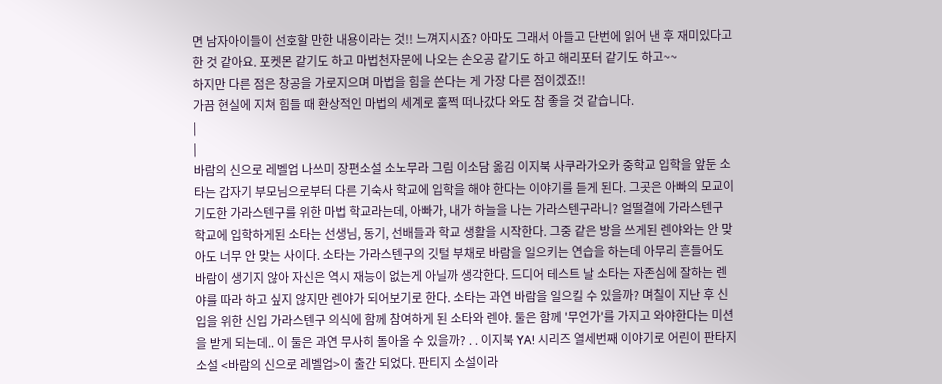면 남자아이들이 선호할 만한 내용이라는 것!! 느껴지시죠? 아마도 그래서 아들고 단번에 읽어 낸 후 재미있다고 한 것 같아요. 포켓몬 같기도 하고 마법천자문에 나오는 손오공 같기도 하고 해리포터 같기도 하고~~
하지만 다른 점은 창공을 가로지으며 마법을 힘을 쓴다는 게 가장 다른 점이겠죠!!
가끔 현실에 지쳐 힘들 때 환상적인 마법의 세계로 훌쩍 떠나갔다 와도 참 좋을 것 같습니다.
|
|
바람의 신으로 레벨업 나쓰미 장편소설 소노무라 그림 이소담 옮김 이지북 사쿠라가오카 중학교 입학을 앞둔 소타는 갑자기 부모님으로부터 다른 기숙사 학교에 입학을 해야 한다는 이야기를 듣게 된다. 그곳은 아빠의 모교이기도한 가라스텐구를 위한 마법 학교라는데, 아빠가, 내가 하늘을 나는 가라스텐구라니? 얼떨결에 가라스텐구 학교에 입학하게된 소타는 선생님, 동기, 선배들과 학교 생활을 시작한다. 그중 같은 방을 쓰게된 렌야와는 안 맞아도 너무 안 맞는 사이다. 소타는 가라스텐구의 깃털 부채로 바람을 일으키는 연습을 하는데 아무리 흔들어도 바람이 생기지 않아 자신은 역시 재능이 없는게 아닐까 생각한다. 드디어 테스트 날 소타는 자존심에 잘하는 렌야를 따라 하고 싶지 않지만 렌야가 되어보기로 한다. 소타는 과연 바람을 일으킬 수 있을까? 며칠이 지난 후 신입을 위한 신입 가라스텐구 의식에 함께 참여하게 된 소타와 렌야. 둘은 함께 '무언가'를 가지고 와야한다는 미션을 받게 되는데.. 이 둘은 과연 무사히 돌아올 수 있을까? . . 이지북 YA! 시리즈 열세번째 이야기로 어린이 판타지 소설 <바람의 신으로 레벨업>이 출간 되었다. 판티지 소설이라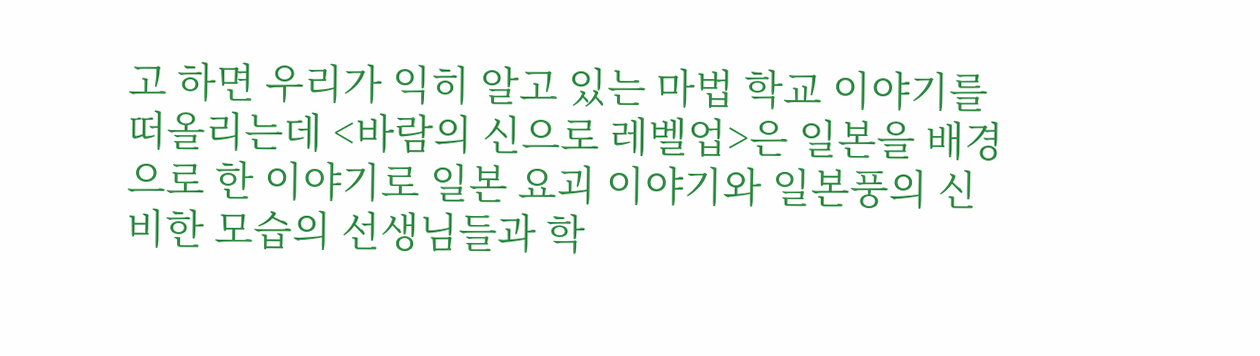고 하면 우리가 익히 알고 있는 마법 학교 이야기를 떠올리는데 <바람의 신으로 레벨업>은 일본을 배경으로 한 이야기로 일본 요괴 이야기와 일본풍의 신비한 모습의 선생님들과 학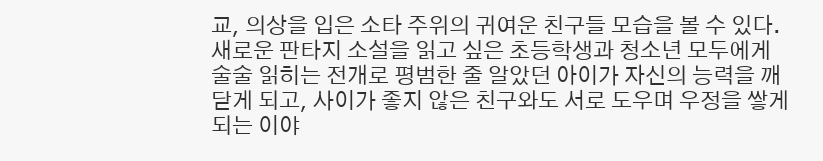교, 의상을 입은 소타 주위의 귀여운 친구들 모습을 볼 수 있다. 새로운 판타지 소설을 읽고 싶은 초등학생과 청소년 모두에게 술술 읽히는 전개로 평범한 줄 알았던 아이가 자신의 능력을 깨닫게 되고, 사이가 좋지 않은 친구와도 서로 도우며 우정을 쌓게 되는 이야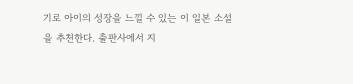기로 아이의 성장을 느낄 수 있는 이 일본 소설을 추천한다. 출판사에서 지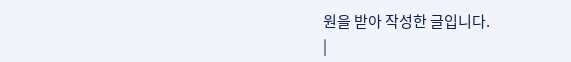원을 받아 작성한 글입니다.
|